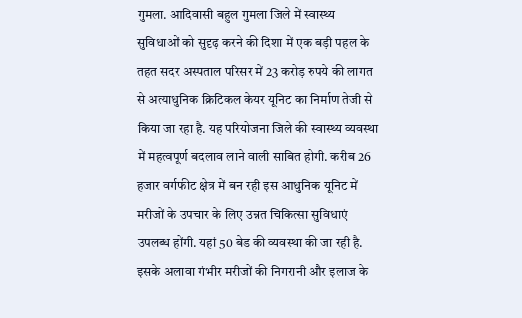गुमला. आदिवासी बहुल गुमला जिले में स्वास्थ्य सुविधाओं को सुदृढ़ करने की दिशा में एक बड़ी पहल के तहत सदर अस्पताल परिसर में 23 करोड़ रुपये की लागत से अत्याधुनिक क्रिटिकल केयर यूनिट का निर्माण तेजी से किया जा रहा है. यह परियोजना जिले की स्वास्थ्य व्यवस्था में महत्वपूर्ण बदलाव लाने वाली साबित होगी. करीब 26 हजार वर्गफीट क्षेत्र में बन रही इस आधुनिक यूनिट में मरीजों के उपचार के लिए उन्नत चिकित्सा सुविधाएं उपलब्ध होंगी. यहां 50 बेड की व्यवस्था की जा रही है. इसके अलावा गंभीर मरीजों की निगरानी और इलाज के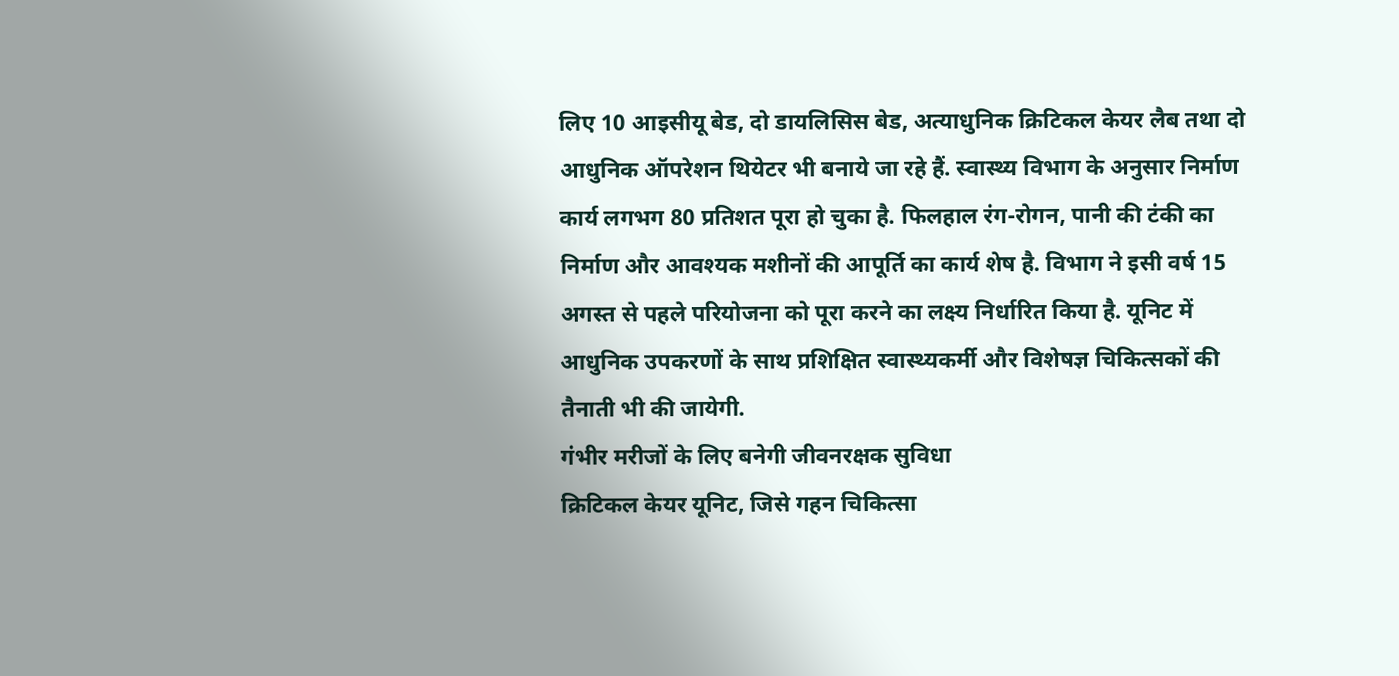लिए 10 आइसीयू बेड, दो डायलिसिस बेड, अत्याधुनिक क्रिटिकल केयर लैब तथा दो आधुनिक ऑपरेशन थियेटर भी बनाये जा रहे हैं. स्वास्थ्य विभाग के अनुसार निर्माण कार्य लगभग 80 प्रतिशत पूरा हो चुका है. फिलहाल रंग-रोगन, पानी की टंकी का निर्माण और आवश्यक मशीनों की आपूर्ति का कार्य शेष है. विभाग ने इसी वर्ष 15 अगस्त से पहले परियोजना को पूरा करने का लक्ष्य निर्धारित किया है. यूनिट में आधुनिक उपकरणों के साथ प्रशिक्षित स्वास्थ्यकर्मी और विशेषज्ञ चिकित्सकों की तैनाती भी की जायेगी.
गंभीर मरीजों के लिए बनेगी जीवनरक्षक सुविधा
क्रिटिकल केयर यूनिट, जिसे गहन चिकित्सा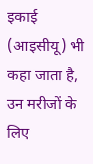इकाई (आइसीयू) भी कहा जाता है, उन मरीजों के लिए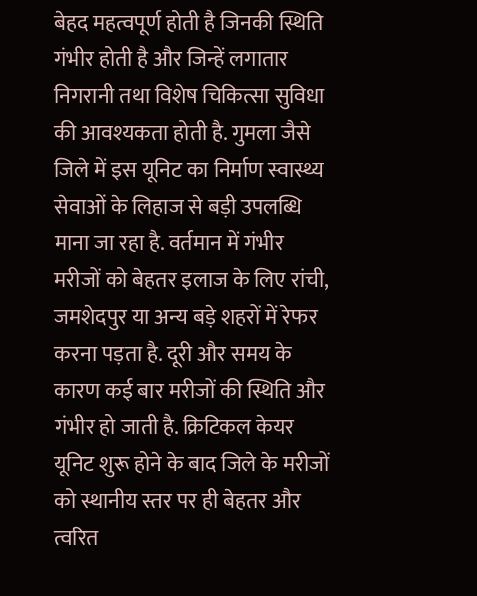बेहद महत्वपूर्ण होती है जिनकी स्थिति गंभीर होती है और जिन्हें लगातार निगरानी तथा विशेष चिकित्सा सुविधा की आवश्यकता होती है. गुमला जैसे जिले में इस यूनिट का निर्माण स्वास्थ्य सेवाओं के लिहाज से बड़ी उपलब्धि माना जा रहा है. वर्तमान में गंभीर मरीजों को बेहतर इलाज के लिए रांची, जमशेदपुर या अन्य बड़े शहरों में रेफर करना पड़ता है. दूरी और समय के कारण कई बार मरीजों की स्थिति और गंभीर हो जाती है. क्रिटिकल केयर यूनिट शुरू होने के बाद जिले के मरीजों को स्थानीय स्तर पर ही बेहतर और त्वरित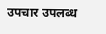उपचार उपलब्ध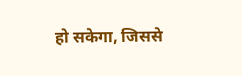हो सकेगा, जिससे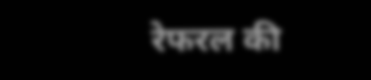रेफरल की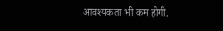आवश्यकता भी कम होगी.